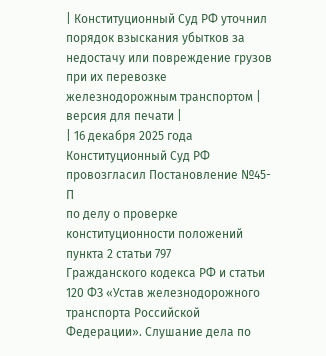| Конституционный Суд РФ уточнил порядок взыскания убытков за недостачу или повреждение грузов при их перевозке железнодорожным транспортом | версия для печати |
| 16 декабря 2025 года Конституционный Суд РФ провозгласил Постановление №45-П
по делу о проверке конституционности положений пункта 2 статьи 797
Гражданского кодекса РФ и статьи 120 ФЗ «Устав железнодорожного
транспорта Российской Федерации». Слушание дела по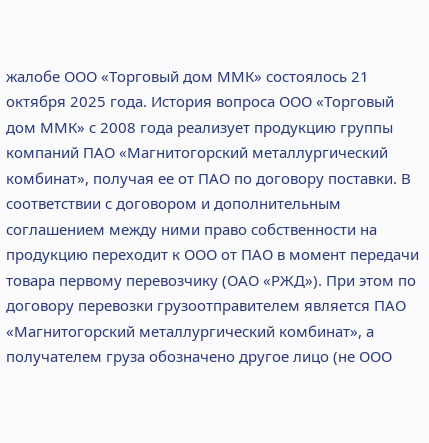жалобе ООО «Торговый дом ММК» состоялось 21 октября 2025 года. История вопроса ООО «Торговый дом ММК» с 2008 года реализует продукцию группы компаний ПАО «Магнитогорский металлургический комбинат», получая ее от ПАО по договору поставки. В соответствии с договором и дополнительным соглашением между ними право собственности на продукцию переходит к ООО от ПАО в момент передачи товара первому перевозчику (ОАО «РЖД»). При этом по договору перевозки грузоотправителем является ПАО «Магнитогорский металлургический комбинат», а получателем груза обозначено другое лицо (не ООО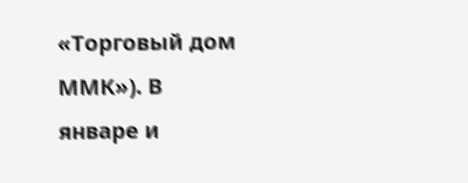«Торговый дом ММК»). В январе и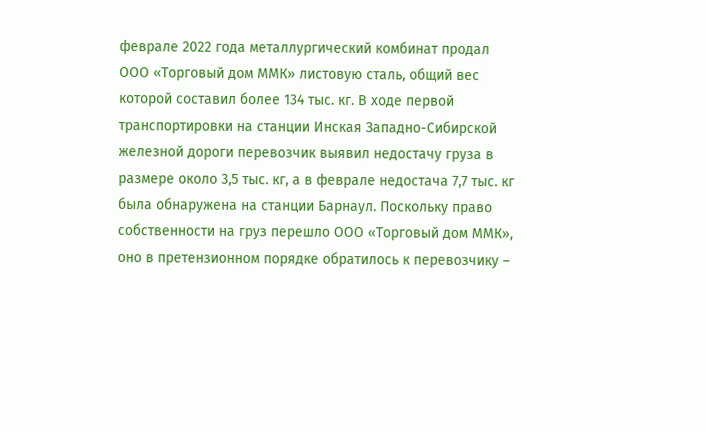феврале 2022 года металлургический комбинат продал ООО «Торговый дом ММК» листовую сталь, общий вес которой составил более 134 тыс. кг. В ходе первой транспортировки на станции Инская Западно-Сибирской железной дороги перевозчик выявил недостачу груза в размере около 3,5 тыс. кг, а в феврале недостача 7,7 тыс. кг была обнаружена на станции Барнаул. Поскольку право собственности на груз перешло ООО «Торговый дом ММК», оно в претензионном порядке обратилось к перевозчику –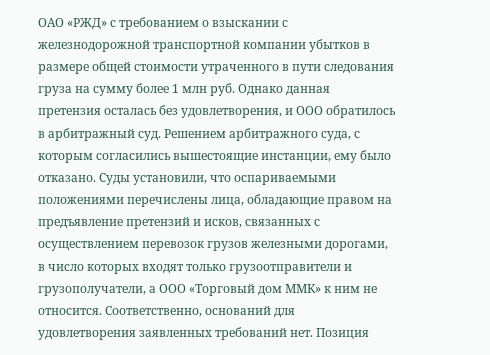ОАО «РЖД» с требованием о взыскании с железнодорожной транспортной компании убытков в размере общей стоимости утраченного в пути следования груза на сумму более 1 млн руб. Однако данная претензия осталась без удовлетворения, и ООО обратилось в арбитражный суд. Решением арбитражного суда, с которым согласились вышестоящие инстанции, ему было отказано. Суды установили, что оспариваемыми положениями перечислены лица, обладающие правом на предъявление претензий и исков, связанных с осуществлением перевозок грузов железными дорогами, в число которых входят только грузоотправители и грузополучатели, а ООО «Торговый дом ММК» к ним не относится. Соответственно, оснований для удовлетворения заявленных требований нет. Позиция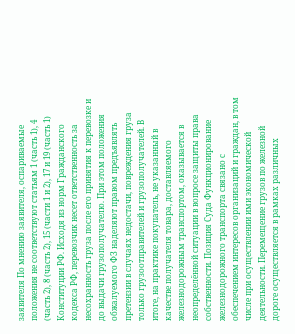заявителя По мнению заявителя, оспариваемые положения не соответствуют статьям 1 (часть 1), 4 (часть 2), 8 (часть 2), 15 (части 1 и 2), 17 и 19 (часть 1) Конституции РФ. Исходя из норм Гражданского кодекса РФ, перевозчик несет ответственность за несохранность груза после его принятия к перевозке и до выдачи грузополучателю. При этом положения обжалуемого ФЗ наделяют правом предъявлять претензии в случаях недостачи, повреждения груза только грузоотправителей и грузополучателей. В итоге, на практике покупатель, не указанный в качестве получателя товара, доставляемого железнодорожным транспортом, оказывается в неопределённой ситуации в вопросе защиты права собственности. Позиция Суда Функционирование железнодорожного транспорта связано с обеспечением интересов организаций и граждан, в том числе при осуществлении ими экономической деятельности. Перемещение грузов по железной дороге осуществляется в рамках различных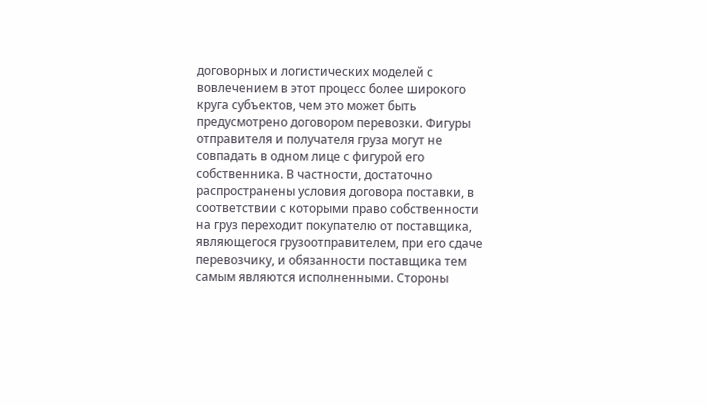договорных и логистических моделей с вовлечением в этот процесс более широкого круга субъектов, чем это может быть предусмотрено договором перевозки. Фигуры отправителя и получателя груза могут не совпадать в одном лице с фигурой его собственника. В частности, достаточно распространены условия договора поставки, в соответствии с которыми право собственности на груз переходит покупателю от поставщика, являющегося грузоотправителем, при его сдаче перевозчику, и обязанности поставщика тем самым являются исполненными. Стороны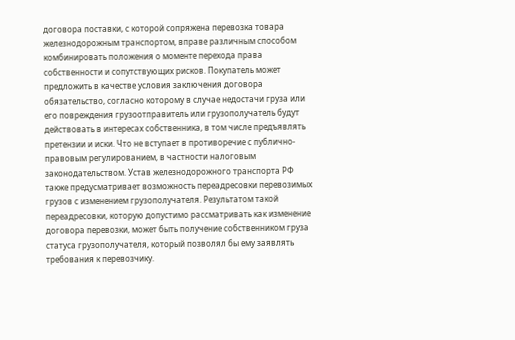договора поставки, с которой сопряжена перевозка товара железнодорожным транспортом, вправе различным способом комбинировать положения о моменте перехода права собственности и сопутствующих рисков. Покупатель может предложить в качестве условия заключения договора обязательство, согласно которому в случае недостачи груза или его повреждения грузоотправитель или грузополучатель будут действовать в интересах собственника, в том числе предъявлять претензии и иски. Что не вступает в противоречие с публично-правовым регулированием, в частности налоговым законодательством. Устав железнодорожного транспорта РФ также предусматривает возможность переадресовки перевозимых грузов с изменением грузополучателя. Результатом такой переадресовки, которую допустимо рассматривать как изменение договора перевозки, может быть получение собственником груза статуса грузополучателя, который позволял бы ему заявлять требования к перевозчику.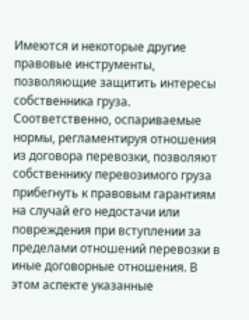Имеются и некоторые другие правовые инструменты, позволяющие защитить интересы собственника груза. Соответственно, оспариваемые нормы, регламентируя отношения из договора перевозки, позволяют собственнику перевозимого груза прибегнуть к правовым гарантиям на случай его недостачи или повреждения при вступлении за пределами отношений перевозки в иные договорные отношения. В этом аспекте указанные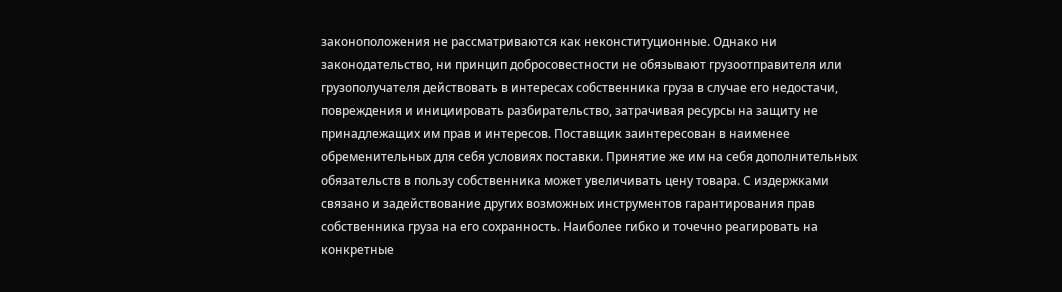законоположения не рассматриваются как неконституционные. Однако ни законодательство, ни принцип добросовестности не обязывают грузоотправителя или грузополучателя действовать в интересах собственника груза в случае его недостачи, повреждения и инициировать разбирательство, затрачивая ресурсы на защиту не принадлежащих им прав и интересов. Поставщик заинтересован в наименее обременительных для себя условиях поставки. Принятие же им на себя дополнительных обязательств в пользу собственника может увеличивать цену товара. С издержками связано и задействование других возможных инструментов гарантирования прав собственника груза на его сохранность. Наиболее гибко и точечно реагировать на конкретные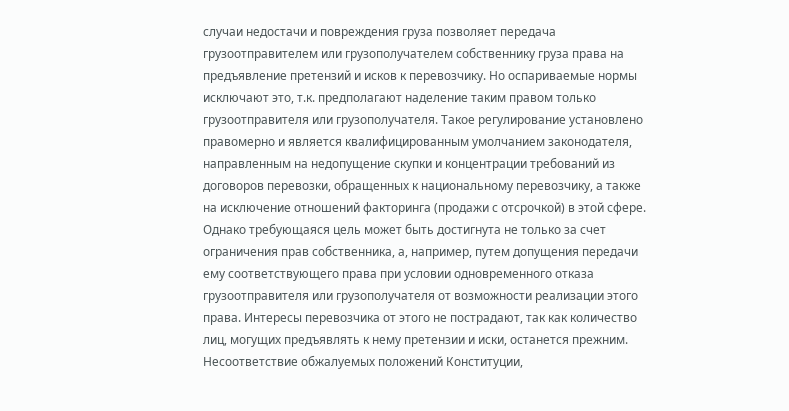случаи недостачи и повреждения груза позволяет передача грузоотправителем или грузополучателем собственнику груза права на предъявление претензий и исков к перевозчику. Но оспариваемые нормы исключают это, т.к. предполагают наделение таким правом только грузоотправителя или грузополучателя. Такое регулирование установлено правомерно и является квалифицированным умолчанием законодателя, направленным на недопущение скупки и концентрации требований из договоров перевозки, обращенных к национальному перевозчику, а также на исключение отношений факторинга (продажи с отсрочкой) в этой сфере. Однако требующаяся цель может быть достигнута не только за счет ограничения прав собственника, а, например, путем допущения передачи ему соответствующего права при условии одновременного отказа грузоотправителя или грузополучателя от возможности реализации этого права. Интересы перевозчика от этого не пострадают, так как количество лиц, могущих предъявлять к нему претензии и иски, останется прежним. Несоответствие обжалуемых положений Конституции,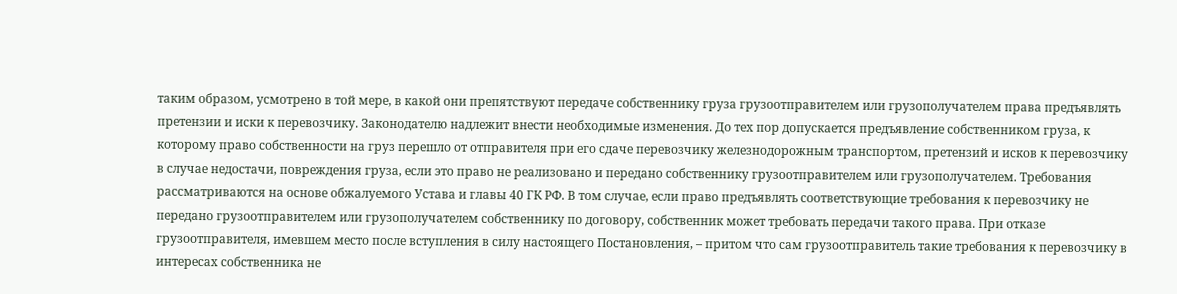таким образом, усмотрено в той мере, в какой они препятствуют передаче собственнику груза грузоотправителем или грузополучателем права предъявлять претензии и иски к перевозчику. Законодателю надлежит внести необходимые изменения. До тех пор допускается предъявление собственником груза, к которому право собственности на груз перешло от отправителя при его сдаче перевозчику железнодорожным транспортом, претензий и исков к перевозчику в случае недостачи, повреждения груза, если это право не реализовано и передано собственнику грузоотправителем или грузополучателем. Требования рассматриваются на основе обжалуемого Устава и главы 40 ГК РФ. В том случае, если право предъявлять соответствующие требования к перевозчику не передано грузоотправителем или грузополучателем собственнику по договору, собственник может требовать передачи такого права. При отказе грузоотправителя, имевшем место после вступления в силу настоящего Постановления, – притом что сам грузоотправитель такие требования к перевозчику в интересах собственника не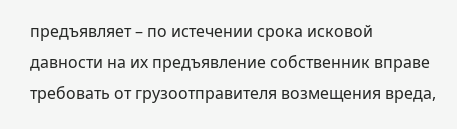предъявляет – по истечении срока исковой давности на их предъявление собственник вправе требовать от грузоотправителя возмещения вреда,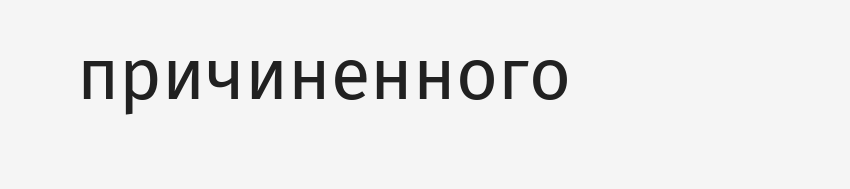причиненного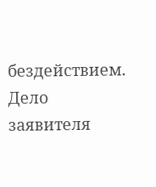бездействием. Дело заявителя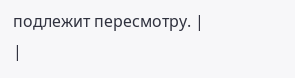подлежит пересмотру. |
|